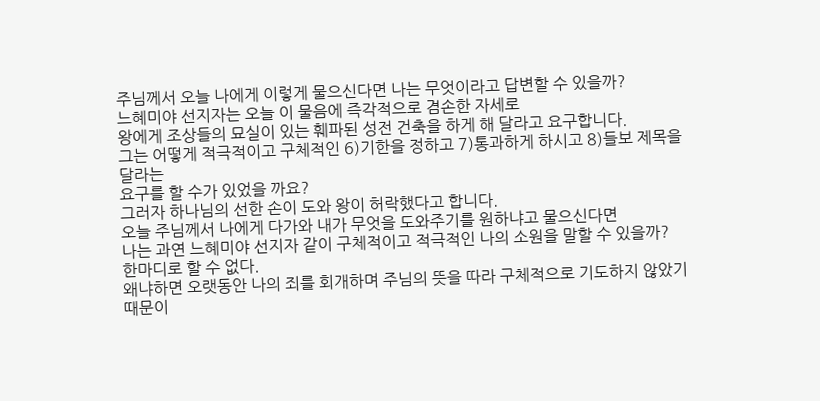주님께서 오늘 나에게 이렇게 물으신다면 나는 무엇이라고 답변할 수 있을까?
느혜미야 선지자는 오늘 이 물음에 즉각적으로 겸손한 자세로
왕에게 조상들의 묘실이 있는 훼파된 성전 건축을 하게 해 달라고 요구합니다.
그는 어떻게 적극적이고 구체적인 6)기한을 정하고 7)통과하게 하시고 8)들보 제목을 달라는
요구를 할 수가 있었을 까요?
그러자 하나님의 선한 손이 도와 왕이 허락했다고 합니다.
오늘 주님께서 나에게 다가와 내가 무엇을 도와주기를 원하냐고 물으신다면
나는 과연 느혜미야 선지자 같이 구체적이고 적극적인 나의 소원을 말할 수 있을까?
한마디로 할 수 없다.
왜냐하면 오랫동안 나의 죄를 회개하며 주님의 뜻을 따라 구체적으로 기도하지 않았기 때문이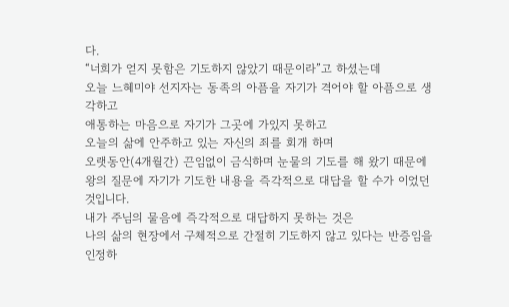다.
“너희가 얻지 못함은 기도하지 않았기 때문이라”고 하셨는데
오늘 느혜미야 선지자는 동족의 아픔을 자기가 격어야 할 아픔으로 생각하고
애통하는 마음으로 자기가 그곳에 가있지 못하고
오늘의 삶에 안주하고 있는 자신의 죄를 회개 하며
오랫동안(4개월간) 끈임없이 금식하며 눈물의 기도를 해 왔기 때문에
왕의 질문에 자기가 기도한 내용을 즉각적으로 대답을 할 수가 이었던 것입니다.
내가 주님의 물음에 즉각적으로 대답하지 못하는 것은
나의 삶의 현장에서 구체적으로 간절히 기도하지 않고 있다는 반증임을 인정하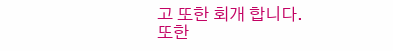고 또한 회개 합니다.
또한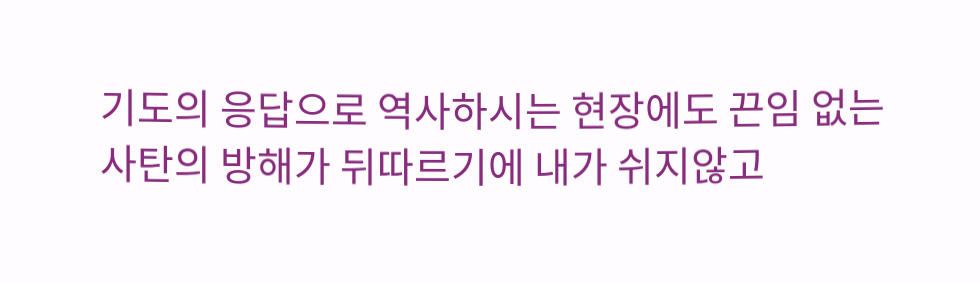기도의 응답으로 역사하시는 현장에도 끈임 없는
사탄의 방해가 뒤따르기에 내가 쉬지않고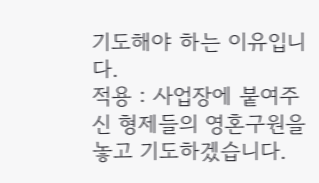기도해야 하는 이유입니다.
적용 : 사업장에 붙여주신 형제들의 영혼구원을 놓고 기도하겠습니다.